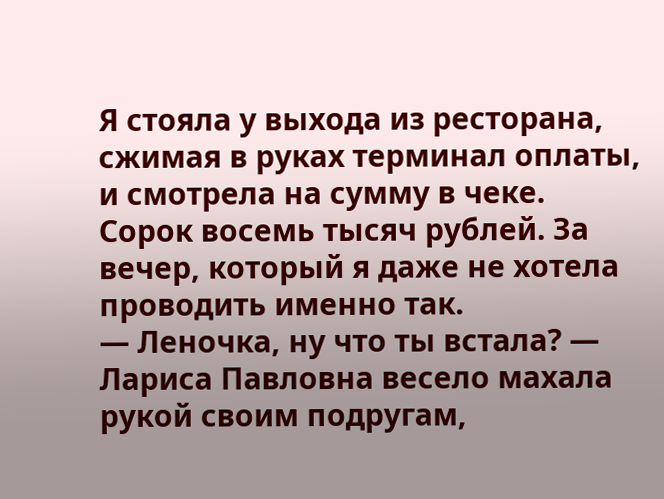Я стояла у выхода из ресторана, сжимая в руках терминал оплаты, и смотрела на сумму в чеке. Сорок восемь тысяч рублей. За вечер, который я даже не хотела проводить именно так.
— Леночка, ну что ты встала? — Лариса Павловна весело махала рукой своим подругам,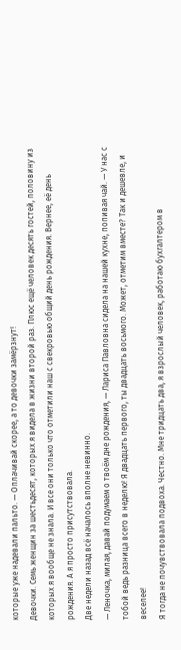которые уже надевали пальто. — Оплачивай скорее, а то девочки замёрзнут!
Девочки. Семь женщин за шестьдесят, которых я видела в жизни второй раз. Плюс ещё человек десять гостей, половину из которых я вообще не знала. И все они только что отметили наш с свекровью общий день рождения. Вернее, её день рождения. А я просто присутствовала.
Две недели назад всё началось вполне невинно.
— Леночка, милая, давай подумаем о твоём дне рождения, — Лариса Павловна сидела на нашей кухне, попивая чай. — У нас с тобой ведь разница всего в неделю! Я двадцать первого, ты двадцать восьмого. Может, отметим вместе? Так и дешевле, и веселее!
Я тогда не почувствовала подвоха. Честно. Мне тридцать два, я взрослый человек, работаю бухгалтером в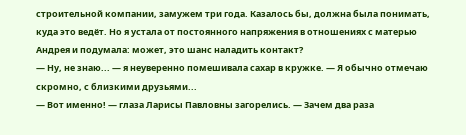строительной компании, замужем три года. Казалось бы, должна была понимать, куда это ведёт. Но я устала от постоянного напряжения в отношениях с матерью Андрея и подумала: может, это шанс наладить контакт?
— Ну, не знаю... — я неуверенно помешивала сахар в кружке. — Я обычно отмечаю скромно, с близкими друзьями...
— Вот именно! — глаза Ларисы Павловны загорелись. — Зачем два раза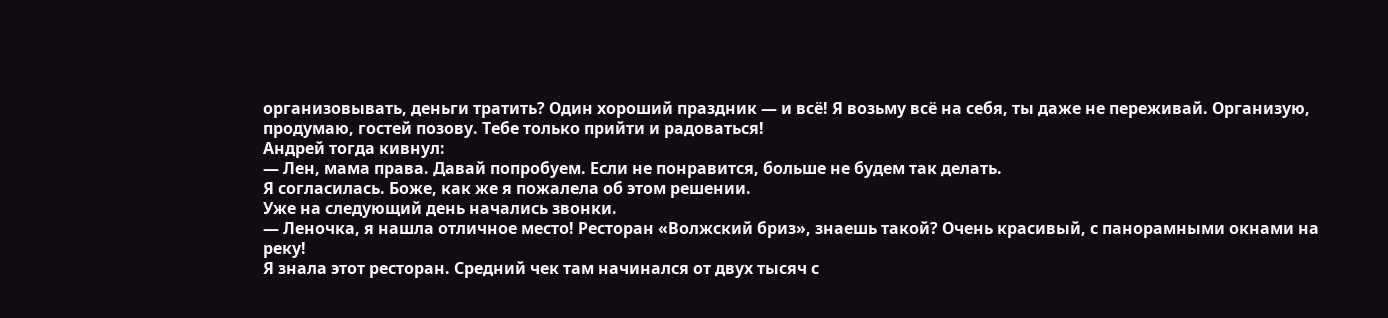организовывать, деньги тратить? Один хороший праздник — и всё! Я возьму всё на себя, ты даже не переживай. Организую, продумаю, гостей позову. Тебе только прийти и радоваться!
Андрей тогда кивнул:
— Лен, мама права. Давай попробуем. Если не понравится, больше не будем так делать.
Я согласилась. Боже, как же я пожалела об этом решении.
Уже на следующий день начались звонки.
— Леночка, я нашла отличное место! Ресторан «Волжский бриз», знаешь такой? Очень красивый, с панорамными окнами на реку!
Я знала этот ресторан. Средний чек там начинался от двух тысяч с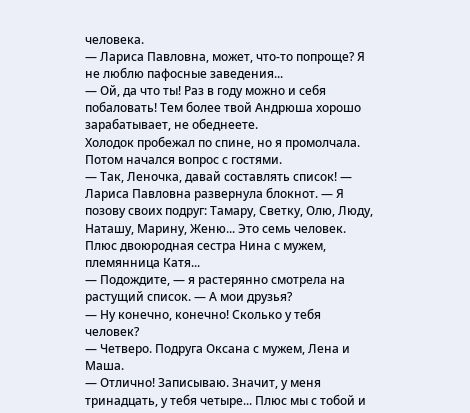человека.
— Лариса Павловна, может, что-то попроще? Я не люблю пафосные заведения...
— Ой, да что ты! Раз в году можно и себя побаловать! Тем более твой Андрюша хорошо зарабатывает, не обеднеете.
Холодок пробежал по спине, но я промолчала.
Потом начался вопрос с гостями.
— Так, Леночка, давай составлять список! — Лариса Павловна развернула блокнот. — Я позову своих подруг: Тамару, Светку, Олю, Люду, Наташу, Марину, Женю... Это семь человек. Плюс двоюродная сестра Нина с мужем, племянница Катя...
— Подождите, — я растерянно смотрела на растущий список. — А мои друзья?
— Ну конечно, конечно! Сколько у тебя человек?
— Четверо. Подруга Оксана с мужем, Лена и Маша.
— Отлично! Записываю. Значит, у меня тринадцать, у тебя четыре... Плюс мы с тобой и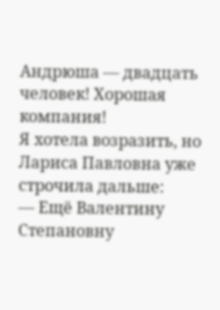Андрюша — двадцать человек! Хорошая компания!
Я хотела возразить, но Лариса Павловна уже строчила дальше:
— Ещё Валентину Степановну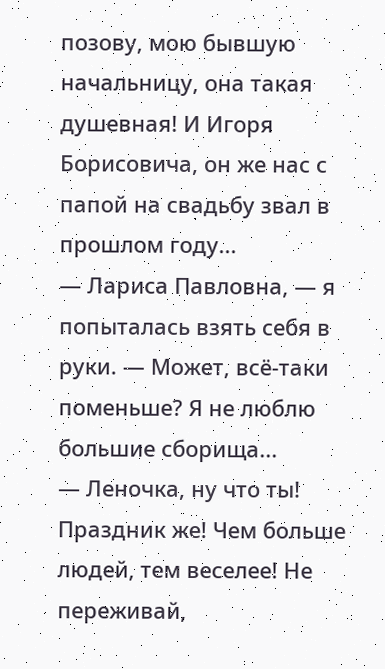позову, мою бывшую начальницу, она такая душевная! И Игоря Борисовича, он же нас с папой на свадьбу звал в прошлом году...
— Лариса Павловна, — я попыталась взять себя в руки. — Может, всё-таки поменьше? Я не люблю большие сборища...
— Леночка, ну что ты! Праздник же! Чем больше людей, тем веселее! Не переживай,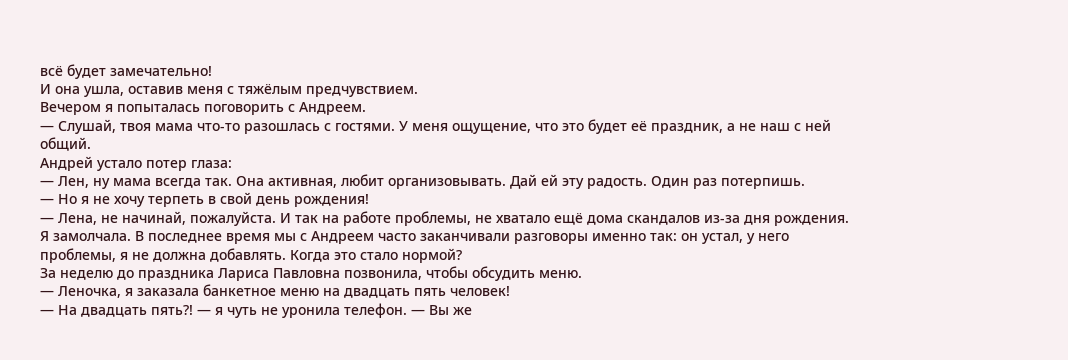всё будет замечательно!
И она ушла, оставив меня с тяжёлым предчувствием.
Вечером я попыталась поговорить с Андреем.
— Слушай, твоя мама что-то разошлась с гостями. У меня ощущение, что это будет её праздник, а не наш с ней общий.
Андрей устало потер глаза:
— Лен, ну мама всегда так. Она активная, любит организовывать. Дай ей эту радость. Один раз потерпишь.
— Но я не хочу терпеть в свой день рождения!
— Лена, не начинай, пожалуйста. И так на работе проблемы, не хватало ещё дома скандалов из-за дня рождения.
Я замолчала. В последнее время мы с Андреем часто заканчивали разговоры именно так: он устал, у него проблемы, я не должна добавлять. Когда это стало нормой?
За неделю до праздника Лариса Павловна позвонила, чтобы обсудить меню.
— Леночка, я заказала банкетное меню на двадцать пять человек!
— На двадцать пять?! — я чуть не уронила телефон. — Вы же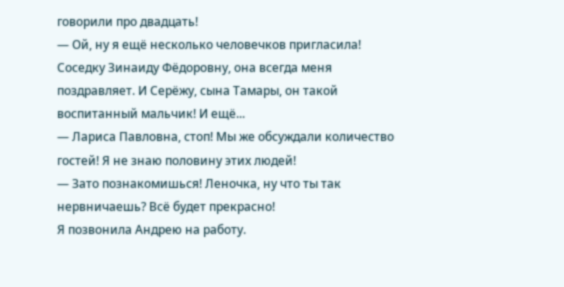говорили про двадцать!
— Ой, ну я ещё несколько человечков пригласила! Соседку Зинаиду Фёдоровну, она всегда меня поздравляет. И Серёжу, сына Тамары, он такой воспитанный мальчик! И ещё...
— Лариса Павловна, стоп! Мы же обсуждали количество гостей! Я не знаю половину этих людей!
— Зато познакомишься! Леночка, ну что ты так нервничаешь? Всё будет прекрасно!
Я позвонила Андрею на работу.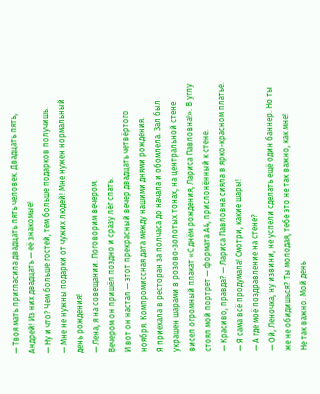— Твоя мать пригласила двадцать пять человек. Двадцать пять, Андрей! Из них двадцать — её знакомые!
— Ну и что? Чем больше гостей, тем больше подарков получишь.
— Мне не нужны подарки от чужих людей! Мне нужен нормальный день рождения!
— Лена, я на совещании. Поговорим вечером.
Вечером он пришёл поздно и сразу лёг спать.
И вот он настал — этот прекрасный вечер двадцать четвёртого ноября. Компромиссная дата между нашими днями рождения.
Я приехала в ресторан за полчаса до начала и обомлела. Зал был украшен шарами в розово-золотых тонах, на центральной стене висел огромный плакат «С днём рождения, Лариса Павловна!». В углу стоял мой портрет — формата А4, прислонённый к стене.
— Красиво, правда? — Лариса Павловна сияла в ярко-красном платье. — Я сама всё продумала! Смотри, какие шары!
— А где моё поздравление на стене?
— Ой, Леночка, ну извини, не успели сделать ещё один баннер. Но ты же не обидишься? Ты молодая, тебе это не так важно, как мне!
Не так важно. Мой день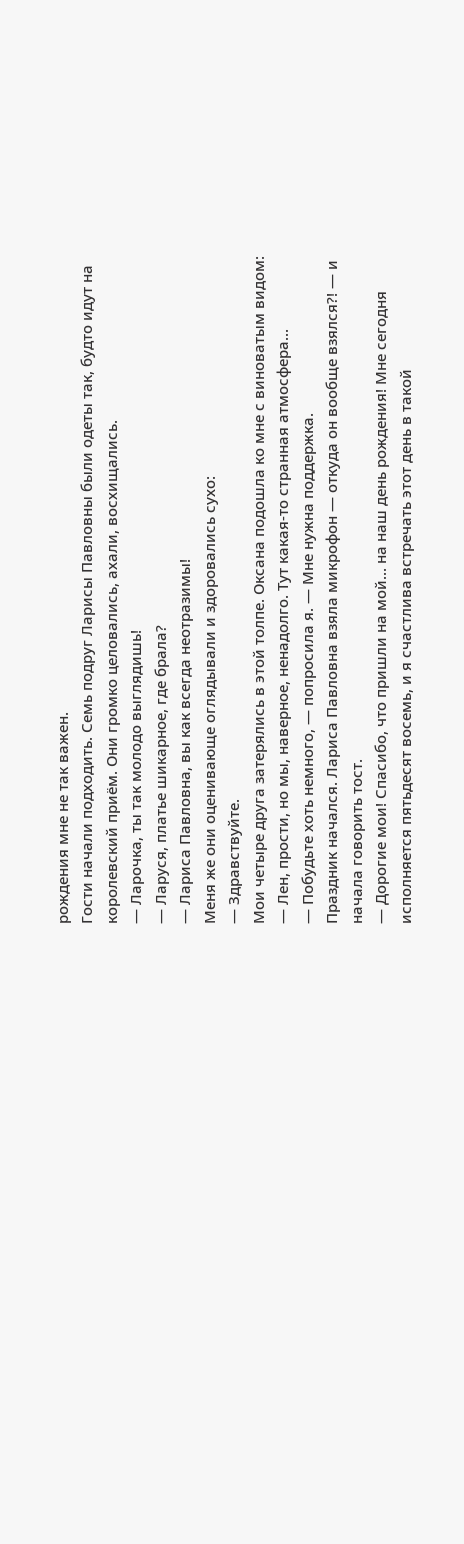рождения мне не так важен.
Гости начали подходить. Семь подруг Ларисы Павловны были одеты так, будто идут на королевский приём. Они громко целовались, ахали, восхищались.
— Ларочка, ты так молодо выглядишь!
— Ларуся, платье шикарное, где брала?
— Лариса Павловна, вы как всегда неотразимы!
Меня же они оценивающе оглядывали и здоровались сухо:
— Здравствуйте.
Мои четыре друга затерялись в этой толпе. Оксана подошла ко мне с виноватым видом:
— Лен, прости, но мы, наверное, ненадолго. Тут какая-то странная атмосфера...
— Побудьте хоть немного, — попросила я. — Мне нужна поддержка.
Праздник начался. Лариса Павловна взяла микрофон — откуда он вообще взялся?! — и начала говорить тост.
— Дорогие мои! Спасибо, что пришли на мой... на наш день рождения! Мне сегодня исполняется пятьдесят восемь, и я счастлива встречать этот день в такой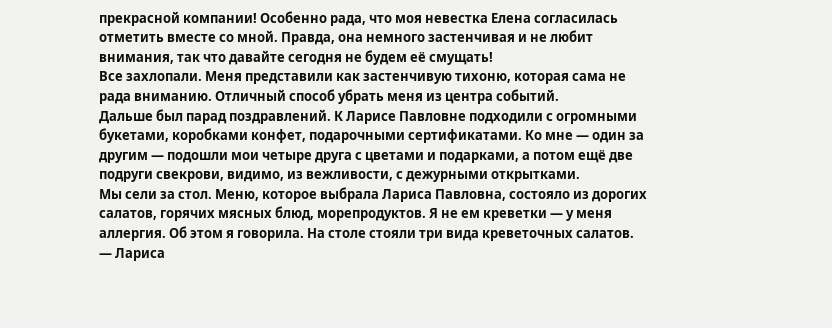прекрасной компании! Особенно рада, что моя невестка Елена согласилась отметить вместе со мной. Правда, она немного застенчивая и не любит внимания, так что давайте сегодня не будем её смущать!
Все захлопали. Меня представили как застенчивую тихоню, которая сама не рада вниманию. Отличный способ убрать меня из центра событий.
Дальше был парад поздравлений. К Ларисе Павловне подходили с огромными букетами, коробками конфет, подарочными сертификатами. Ко мне — один за другим — подошли мои четыре друга с цветами и подарками, а потом ещё две подруги свекрови, видимо, из вежливости, с дежурными открытками.
Мы сели за стол. Меню, которое выбрала Лариса Павловна, состояло из дорогих салатов, горячих мясных блюд, морепродуктов. Я не ем креветки — у меня аллергия. Об этом я говорила. На столе стояли три вида креветочных салатов.
— Лариса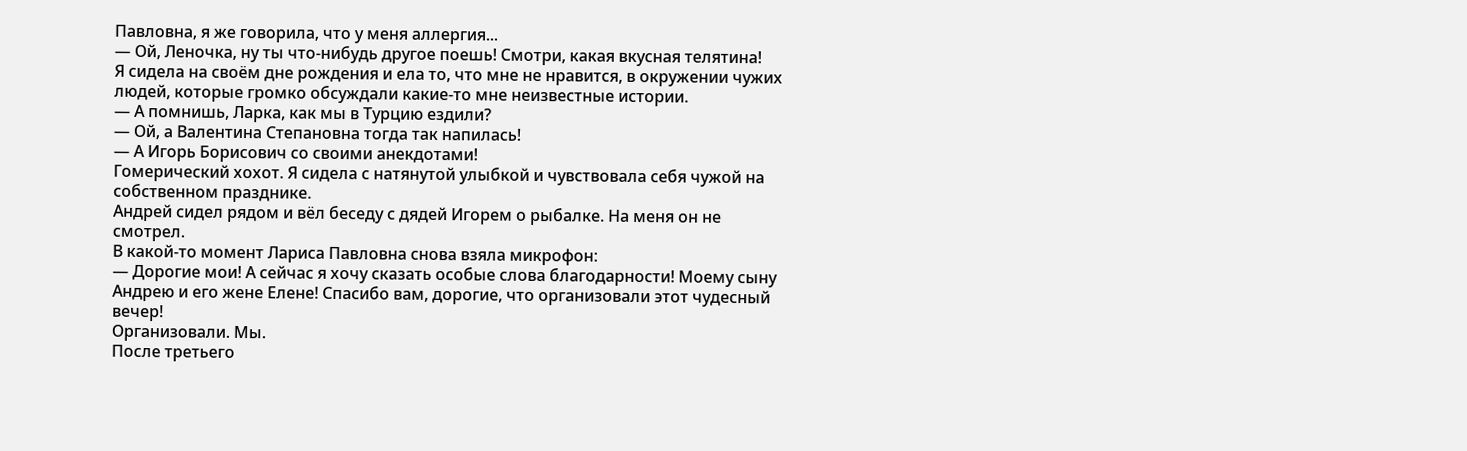Павловна, я же говорила, что у меня аллергия...
— Ой, Леночка, ну ты что-нибудь другое поешь! Смотри, какая вкусная телятина!
Я сидела на своём дне рождения и ела то, что мне не нравится, в окружении чужих людей, которые громко обсуждали какие-то мне неизвестные истории.
— А помнишь, Ларка, как мы в Турцию ездили?
— Ой, а Валентина Степановна тогда так напилась!
— А Игорь Борисович со своими анекдотами!
Гомерический хохот. Я сидела с натянутой улыбкой и чувствовала себя чужой на собственном празднике.
Андрей сидел рядом и вёл беседу с дядей Игорем о рыбалке. На меня он не смотрел.
В какой-то момент Лариса Павловна снова взяла микрофон:
— Дорогие мои! А сейчас я хочу сказать особые слова благодарности! Моему сыну Андрею и его жене Елене! Спасибо вам, дорогие, что организовали этот чудесный вечер!
Организовали. Мы.
После третьего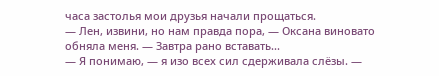часа застолья мои друзья начали прощаться.
— Лен, извини, но нам правда пора, — Оксана виновато обняла меня. — Завтра рано вставать...
— Я понимаю, — я изо всех сил сдерживала слёзы. —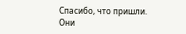Спасибо, что пришли.
Они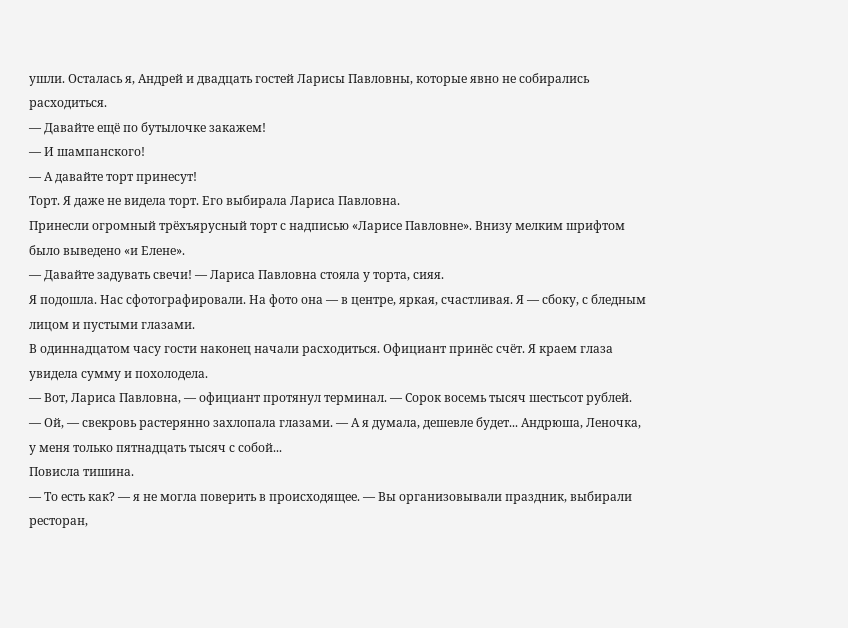ушли. Осталась я, Андрей и двадцать гостей Ларисы Павловны, которые явно не собирались расходиться.
— Давайте ещё по бутылочке закажем!
— И шампанского!
— А давайте торт принесут!
Торт. Я даже не видела торт. Его выбирала Лариса Павловна.
Принесли огромный трёхъярусный торт с надписью «Ларисе Павловне». Внизу мелким шрифтом было выведено «и Елене».
— Давайте задувать свечи! — Лариса Павловна стояла у торта, сияя.
Я подошла. Нас сфотографировали. На фото она — в центре, яркая, счастливая. Я — сбоку, с бледным лицом и пустыми глазами.
В одиннадцатом часу гости наконец начали расходиться. Официант принёс счёт. Я краем глаза увидела сумму и похолодела.
— Вот, Лариса Павловна, — официант протянул терминал. — Сорок восемь тысяч шестьсот рублей.
— Ой, — свекровь растерянно захлопала глазами. — А я думала, дешевле будет... Андрюша, Леночка, у меня только пятнадцать тысяч с собой...
Повисла тишина.
— То есть как? — я не могла поверить в происходящее. — Вы организовывали праздник, выбирали ресторан,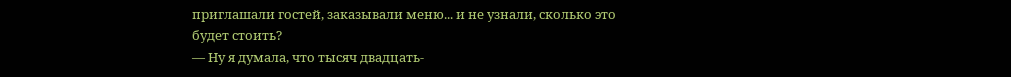приглашали гостей, заказывали меню... и не узнали, сколько это будет стоить?
— Ну я думала, что тысяч двадцать-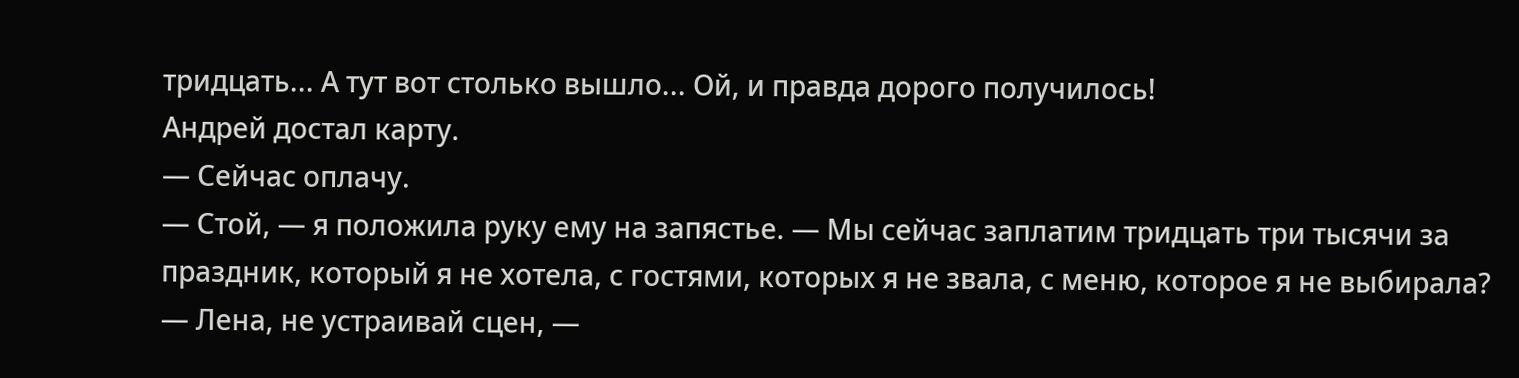тридцать... А тут вот столько вышло... Ой, и правда дорого получилось!
Андрей достал карту.
— Сейчас оплачу.
— Стой, — я положила руку ему на запястье. — Мы сейчас заплатим тридцать три тысячи за праздник, который я не хотела, с гостями, которых я не звала, с меню, которое я не выбирала?
— Лена, не устраивай сцен, —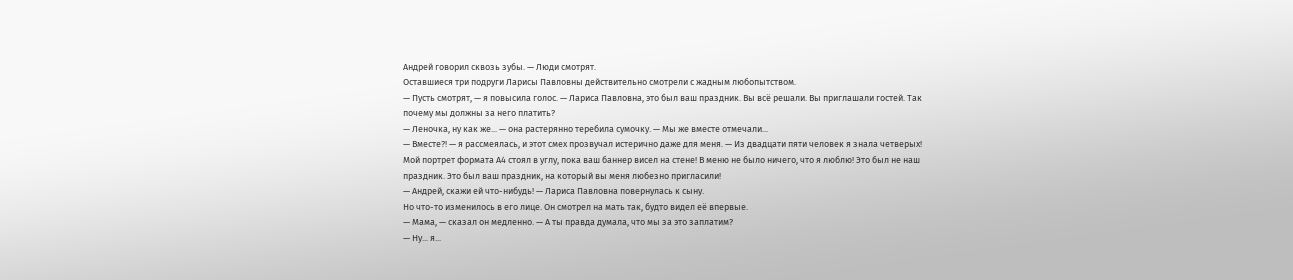Андрей говорил сквозь зубы. — Люди смотрят.
Оставшиеся три подруги Ларисы Павловны действительно смотрели с жадным любопытством.
— Пусть смотрят, — я повысила голос. — Лариса Павловна, это был ваш праздник. Вы всё решали. Вы приглашали гостей. Так почему мы должны за него платить?
— Леночка, ну как же... — она растерянно теребила сумочку. — Мы же вместе отмечали...
— Вместе?! — я рассмеялась, и этот смех прозвучал истерично даже для меня. — Из двадцати пяти человек я знала четверых! Мой портрет формата А4 стоял в углу, пока ваш баннер висел на стене! В меню не было ничего, что я люблю! Это был не наш праздник. Это был ваш праздник, на который вы меня любезно пригласили!
— Андрей, скажи ей что-нибудь! — Лариса Павловна повернулась к сыну.
Но что-то изменилось в его лице. Он смотрел на мать так, будто видел её впервые.
— Мама, — сказал он медленно. — А ты правда думала, что мы за это заплатим?
— Ну... я...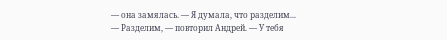— она замялась. — Я думала, что разделим...
— Разделим, — повторил Андрей. — У тебя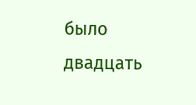было двадцать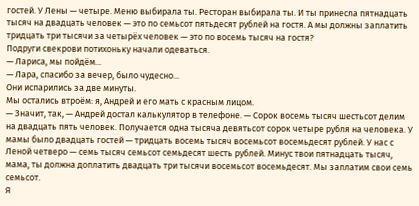гостей. У Лены — четыре. Меню выбирала ты. Ресторан выбирала ты. И ты принесла пятнадцать тысяч на двадцать человек — это по семьсот пятьдесят рублей на гостя. А мы должны заплатить тридцать три тысячи за четырёх человек — это по восемь тысяч на гостя?
Подруги свекрови потихоньку начали одеваться.
— Лариса, мы пойдём...
— Лара, спасибо за вечер, было чудесно...
Они испарились за две минуты.
Мы остались втроём: я, Андрей и его мать с красным лицом.
— Значит, так, — Андрей достал калькулятор в телефоне. — Сорок восемь тысяч шестьсот делим на двадцать пять человек. Получается одна тысяча девятьсот сорок четыре рубля на человека. У мамы было двадцать гостей — тридцать восемь тысяч восемьсот восемьдесят рублей. У нас с Леной четверо — семь тысяч семьсот семьдесят шесть рублей. Минус твои пятнадцать тысяч, мама, ты должна доплатить двадцать три тысячи восемьсот восемьдесят. Мы заплатим свои семь семьсот.
Я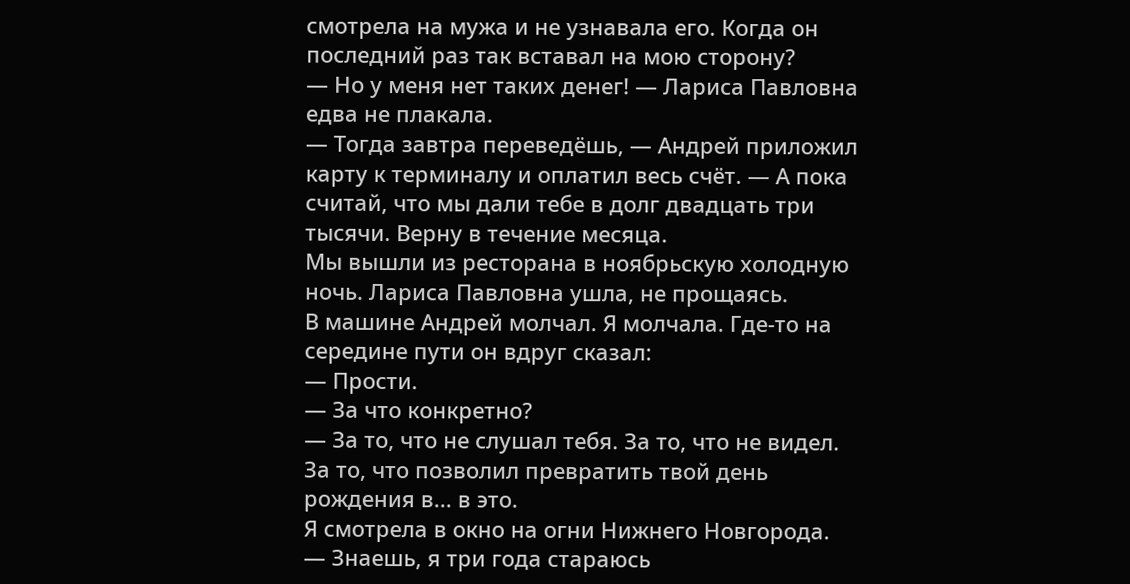смотрела на мужа и не узнавала его. Когда он последний раз так вставал на мою сторону?
— Но у меня нет таких денег! — Лариса Павловна едва не плакала.
— Тогда завтра переведёшь, — Андрей приложил карту к терминалу и оплатил весь счёт. — А пока считай, что мы дали тебе в долг двадцать три тысячи. Верну в течение месяца.
Мы вышли из ресторана в ноябрьскую холодную ночь. Лариса Павловна ушла, не прощаясь.
В машине Андрей молчал. Я молчала. Где-то на середине пути он вдруг сказал:
— Прости.
— За что конкретно?
— За то, что не слушал тебя. За то, что не видел. За то, что позволил превратить твой день рождения в... в это.
Я смотрела в окно на огни Нижнего Новгорода.
— Знаешь, я три года стараюсь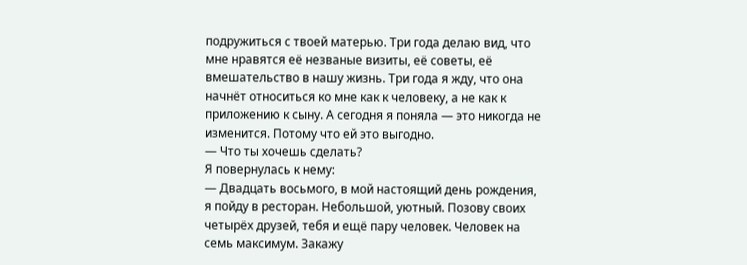подружиться с твоей матерью. Три года делаю вид, что мне нравятся её незваные визиты, её советы, её вмешательство в нашу жизнь. Три года я жду, что она начнёт относиться ко мне как к человеку, а не как к приложению к сыну. А сегодня я поняла — это никогда не изменится. Потому что ей это выгодно.
— Что ты хочешь сделать?
Я повернулась к нему:
— Двадцать восьмого, в мой настоящий день рождения, я пойду в ресторан. Небольшой, уютный. Позову своих четырёх друзей, тебя и ещё пару человек. Человек на семь максимум. Закажу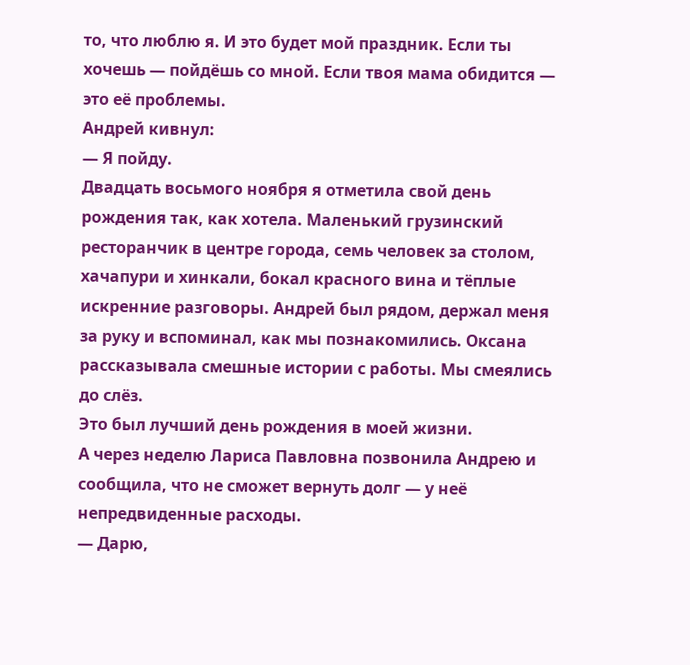то, что люблю я. И это будет мой праздник. Если ты хочешь — пойдёшь со мной. Если твоя мама обидится — это её проблемы.
Андрей кивнул:
— Я пойду.
Двадцать восьмого ноября я отметила свой день рождения так, как хотела. Маленький грузинский ресторанчик в центре города, семь человек за столом, хачапури и хинкали, бокал красного вина и тёплые искренние разговоры. Андрей был рядом, держал меня за руку и вспоминал, как мы познакомились. Оксана рассказывала смешные истории с работы. Мы смеялись до слёз.
Это был лучший день рождения в моей жизни.
А через неделю Лариса Павловна позвонила Андрею и сообщила, что не сможет вернуть долг — у неё непредвиденные расходы.
— Дарю,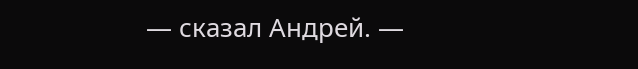— сказал Андрей. —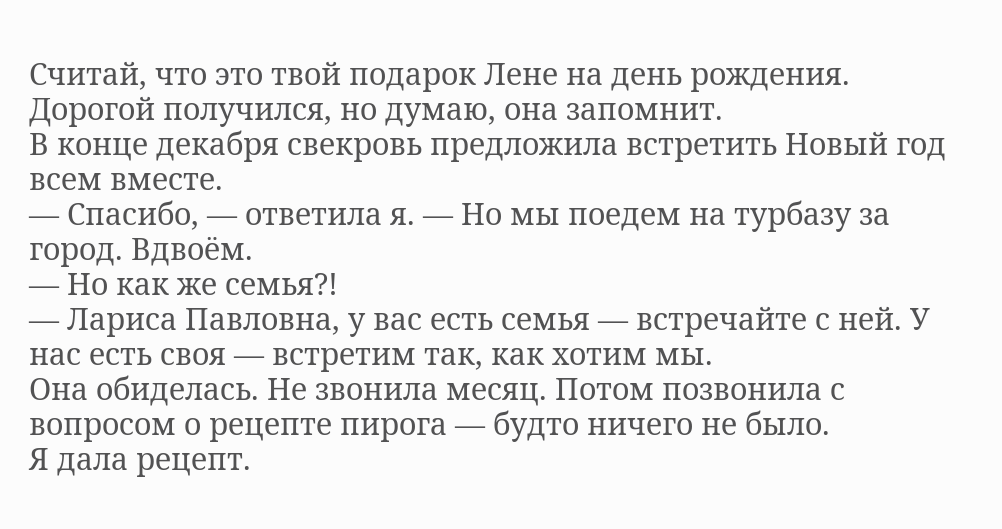Считай, что это твой подарок Лене на день рождения. Дорогой получился, но думаю, она запомнит.
В конце декабря свекровь предложила встретить Новый год всем вместе.
— Спасибо, — ответила я. — Но мы поедем на турбазу за город. Вдвоём.
— Но как же семья?!
— Лариса Павловна, у вас есть семья — встречайте с ней. У нас есть своя — встретим так, как хотим мы.
Она обиделась. Не звонила месяц. Потом позвонила с вопросом о рецепте пирога — будто ничего не было.
Я дала рецепт.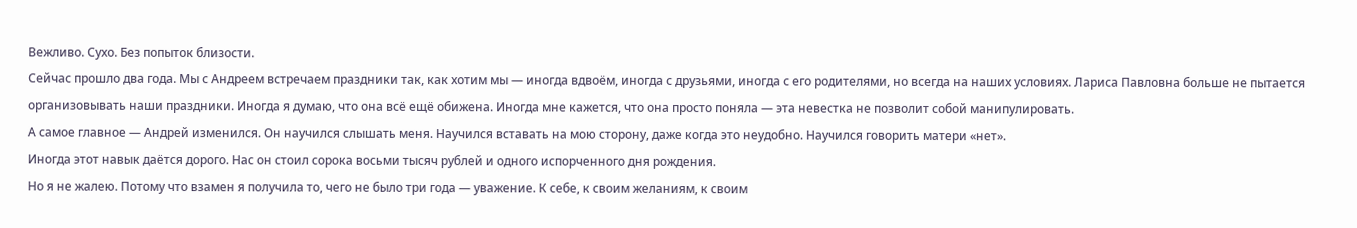Вежливо. Сухо. Без попыток близости.
Сейчас прошло два года. Мы с Андреем встречаем праздники так, как хотим мы — иногда вдвоём, иногда с друзьями, иногда с его родителями, но всегда на наших условиях. Лариса Павловна больше не пытается организовывать наши праздники. Иногда я думаю, что она всё ещё обижена. Иногда мне кажется, что она просто поняла — эта невестка не позволит собой манипулировать.
А самое главное — Андрей изменился. Он научился слышать меня. Научился вставать на мою сторону, даже когда это неудобно. Научился говорить матери «нет».
Иногда этот навык даётся дорого. Нас он стоил сорока восьми тысяч рублей и одного испорченного дня рождения.
Но я не жалею. Потому что взамен я получила то, чего не было три года — уважение. К себе, к своим желаниям, к своим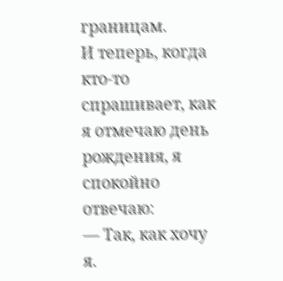границам.
И теперь, когда кто-то спрашивает, как я отмечаю день рождения, я спокойно отвечаю:
— Так, как хочу я.